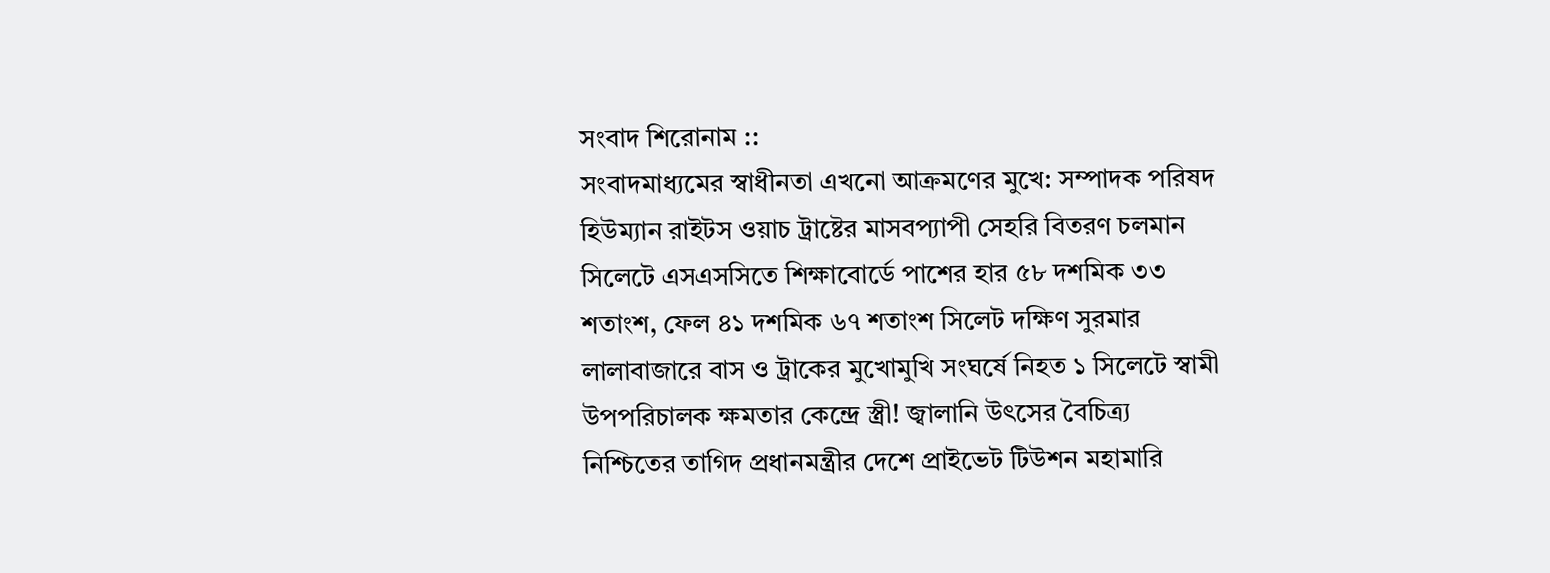সংবাদ শিরোনাম ::
সংবাদমাধ্যমের স্বাধীনতা এখনো আক্রমণের মুখে: সম্পাদক পরিষদ হিউম্যান রাইটস ওয়াচ ট্রাষ্টের মাসবপ্যাপী সেহরি বিতরণ চলমান সিলেটে এসএসসিতে শিক্ষাবোর্ডে পাশের হার ৫৮ দশমিক ৩৩ শতাংশ, ফেল ৪১ দশমিক ৬৭ শতাংশ সিলেট দক্ষিণ সুরমার লালাবাজারে বাস ও ট্রাকের মুখোমুখি সংঘর্ষে নিহত ১ সিলেটে স্বামী উপপরিচালক ক্ষমতার কেন্দ্রে স্ত্রী! জ্বালানি উৎসের বৈচিত্র্য নিশ্চিতের তাগিদ প্রধানমন্ত্রীর দেশে প্রাইভেট টিউশন মহামারি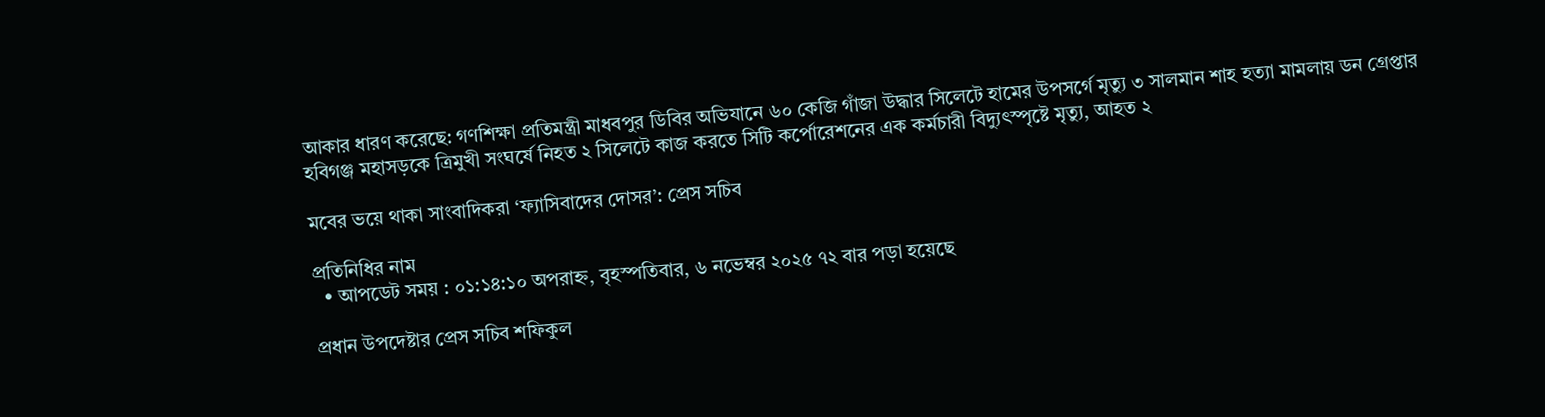আকার ধারণ করেছে: গণশিক্ষা প্রতিমন্ত্রী মাধবপুর ডিবির অভিযানে ৬০ কেজি গাঁজা উদ্ধার সিলেটে হামের উপসর্গে মৃত্যু ৩ সালমান শাহ হত্যা মামলায় ডন গ্রেপ্তার হবিগঞ্জ মহাসড়কে ত্রিমুখী সংঘর্ষে নিহত ২ সিলেটে কাজ করতে সিটি কর্পোরেশনের এক কর্মচারী বিদ্যুৎস্পৃষ্টে মৃত্যু, আহত ২

মবের ভয়ে থাকা সাংবাদিকরা ‘ফ্যাসিবাদের দোসর’: প্রেস সচিব

প্রতিনিধির নাম
  • আপডেট সময় : ০১:১৪:১০ অপরাহ্ন, বৃহস্পতিবার, ৬ নভেম্বর ২০২৫ ৭২ বার পড়া হয়েছে

প্রধান উপদেষ্টার প্রেস সচিব শফিকুল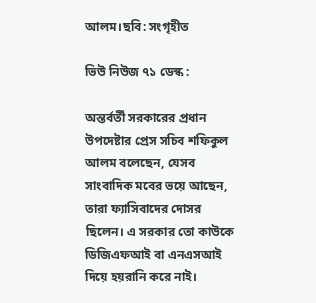আলম।ছবি: সংগৃহীত

ভিউ নিউজ ৭১ ডেস্ক :

অন্তর্বর্তী সরকারের প্রধান উপদেষ্টার প্রেস সচিব শফিকুল আলম বলেছেন, যেসব সাংবাদিক মবের ভয়ে আছেন, তারা ফ্যাসিবাদের দোসর ছিলেন। এ সরকার তো কাউকে ডিজিএফআই বা এনএসআই দিয়ে হয়রানি করে নাই।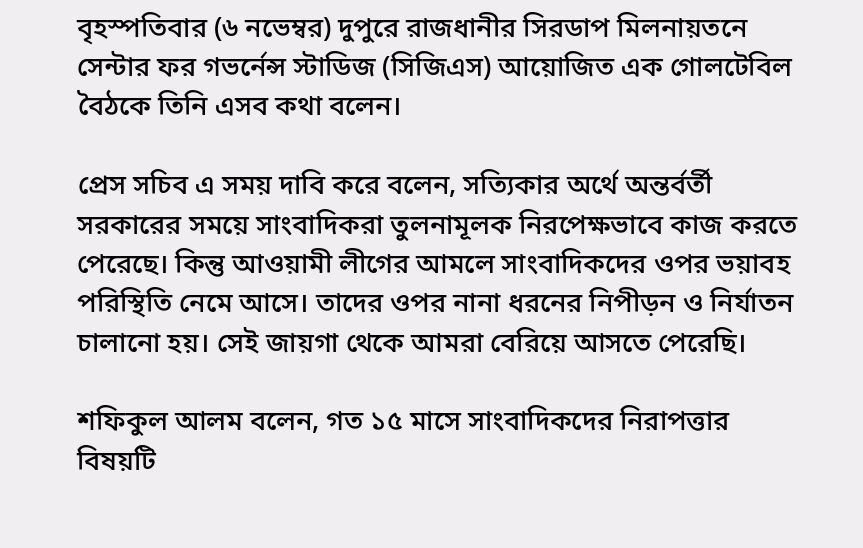বৃহস্পতিবার (৬ নভেম্বর) দুপুরে রাজধানীর সিরডাপ মিলনায়তনে সেন্টার ফর গভর্নেন্স স্টাডিজ (সিজিএস) আয়োজিত এক গোলটেবিল বৈঠকে তিনি এসব কথা বলেন।

প্রেস সচিব এ সময় দাবি করে বলেন, সত্যিকার অর্থে অন্তর্বর্তী সরকারের সময়ে সাংবাদিকরা তুলনামূলক নিরপেক্ষভাবে কাজ করতে পেরেছে। কিন্তু আওয়ামী লীগের আমলে সাংবাদিকদের ওপর ভয়াবহ পরিস্থিতি নেমে আসে। তাদের ওপর নানা ধরনের নিপীড়ন ও নির্যাতন চালানো হয়। সেই জায়গা থেকে আমরা বেরিয়ে আসতে পেরেছি।

শফিকুল আলম বলেন, গত ১৫ মাসে সাংবাদিকদের নিরাপত্তার বিষয়টি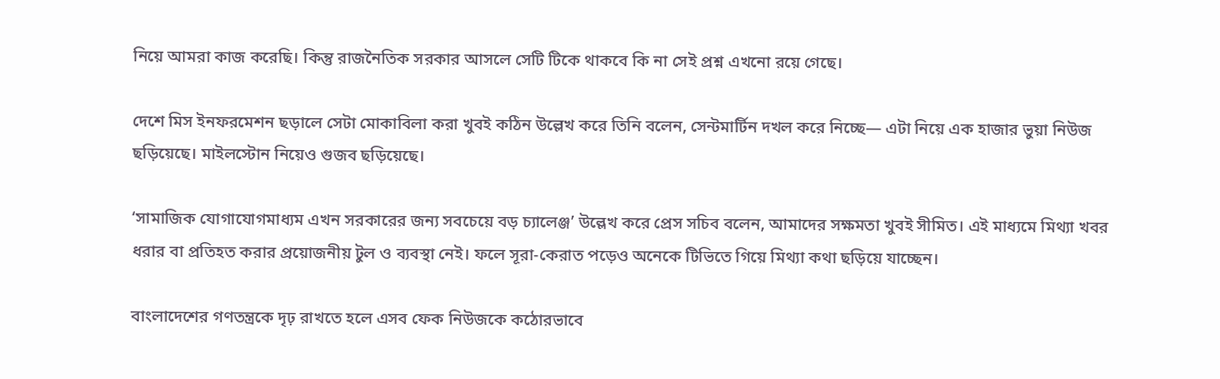নিয়ে আমরা কাজ করেছি। কিন্তু রাজনৈতিক সরকার আসলে সেটি টিকে থাকবে কি না সেই প্রশ্ন এখনো রয়ে গেছে।

দেশে মিস ইনফরমেশন ছড়ালে সেটা মোকাবিলা করা খুবই কঠিন উল্লেখ করে তিনি বলেন, সেন্টমার্টিন দখল করে নিচ্ছে— এটা নিয়ে এক হাজার ভুয়া নিউজ ছড়িয়েছে। মাইলস্টোন নিয়েও গুজব ছড়িয়েছে।

‘সামাজিক যোগাযোগমাধ্যম এখন সরকারের জন্য সবচেয়ে বড় চ্যালেঞ্জ’ উল্লেখ করে প্রেস সচিব বলেন, আমাদের সক্ষমতা খুবই সীমিত। এই মাধ্যমে মিথ্যা খবর ধরার বা প্রতিহত করার প্রয়োজনীয় টুল ও ব্যবস্থা নেই। ফলে সূরা-কেরাত পড়েও অনেকে টিভিতে গিয়ে মিথ্যা কথা ছড়িয়ে যাচ্ছেন।

বাংলাদেশের গণতন্ত্রকে দৃঢ় রাখতে হলে এসব ফেক নিউজকে কঠোরভাবে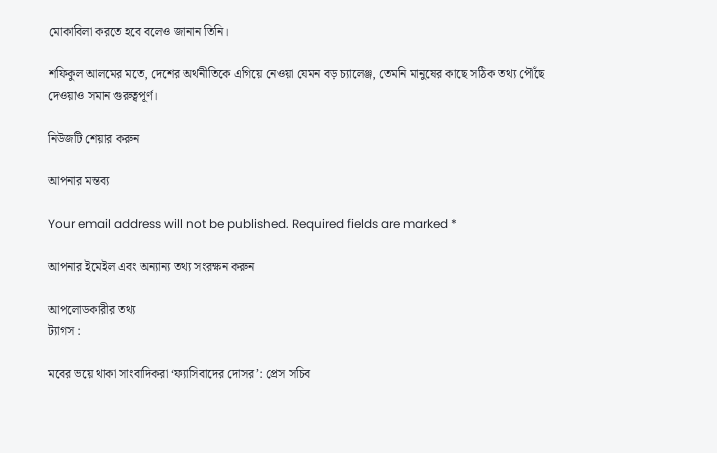মোকাবিলা করতে হবে বলেও জানান তিনি।

শফিকুল আলমের মতে, দেশের অর্থনীতিকে এগিয়ে নেওয়া যেমন বড় চ্যালেঞ্জ, তেমনি মানুষের কাছে সঠিক তথ্য পৌঁছে দেওয়াও সমান গুরুত্বপূর্ণ।

নিউজটি শেয়ার করুন

আপনার মন্তব্য

Your email address will not be published. Required fields are marked *

আপনার ইমেইল এবং অন্যান্য তথ্য সংরক্ষন করুন

আপলোডকারীর তথ্য
ট্যাগস :

মবের ভয়ে থাকা সাংবাদিকরা ‘ফ্যাসিবাদের দোসর’: প্রেস সচিব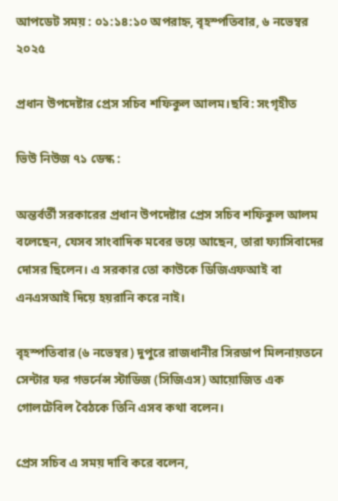আপডেট সময় : ০১:১৪:১০ অপরাহ্ন, বৃহস্পতিবার, ৬ নভেম্বর ২০২৫

প্রধান উপদেষ্টার প্রেস সচিব শফিকুল আলম।ছবি: সংগৃহীত

ভিউ নিউজ ৭১ ডেস্ক :

অন্তর্বর্তী সরকারের প্রধান উপদেষ্টার প্রেস সচিব শফিকুল আলম বলেছেন, যেসব সাংবাদিক মবের ভয়ে আছেন, তারা ফ্যাসিবাদের দোসর ছিলেন। এ সরকার তো কাউকে ডিজিএফআই বা এনএসআই দিয়ে হয়রানি করে নাই।

বৃহস্পতিবার (৬ নভেম্বর) দুপুরে রাজধানীর সিরডাপ মিলনায়তনে সেন্টার ফর গভর্নেন্স স্টাডিজ (সিজিএস) আয়োজিত এক গোলটেবিল বৈঠকে তিনি এসব কথা বলেন।

প্রেস সচিব এ সময় দাবি করে বলেন,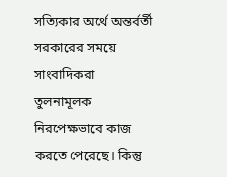সত্যিকার অর্থে অন্তর্বর্তী সরকারের সময়ে সাংবাদিকরা তুলনামূলক নিরপেক্ষভাবে কাজ করতে পেরেছে। কিন্তু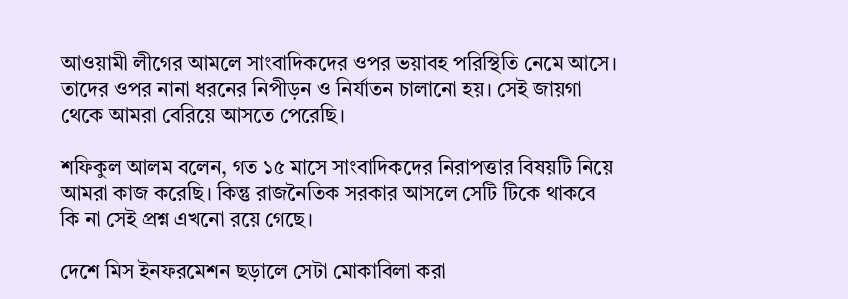আওয়ামী লীগের আমলে সাংবাদিকদের ওপর ভয়াবহ পরিস্থিতি নেমে আসে। তাদের ওপর নানা ধরনের নিপীড়ন ও নির্যাতন চালানো হয়। সেই জায়গা থেকে আমরা বেরিয়ে আসতে পেরেছি।

শফিকুল আলম বলেন, গত ১৫ মাসে সাংবাদিকদের নিরাপত্তার বিষয়টি নিয়ে আমরা কাজ করেছি। কিন্তু রাজনৈতিক সরকার আসলে সেটি টিকে থাকবে কি না সেই প্রশ্ন এখনো রয়ে গেছে।

দেশে মিস ইনফরমেশন ছড়ালে সেটা মোকাবিলা করা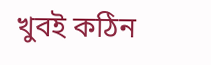খুবই কঠিন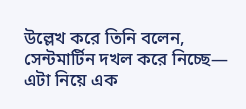উল্লেখ করে তিনি বলেন, সেন্টমার্টিন দখল করে নিচ্ছে— এটা নিয়ে এক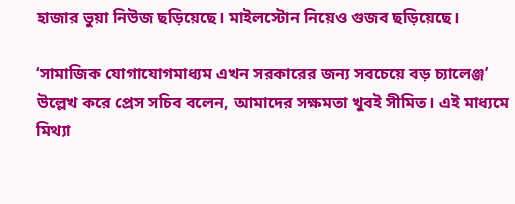হাজার ভুয়া নিউজ ছড়িয়েছে। মাইলস্টোন নিয়েও গুজব ছড়িয়েছে।

‘সামাজিক যোগাযোগমাধ্যম এখন সরকারের জন্য সবচেয়ে বড় চ্যালেঞ্জ’ উল্লেখ করে প্রেস সচিব বলেন, আমাদের সক্ষমতা খুবই সীমিত। এই মাধ্যমে মিথ্যা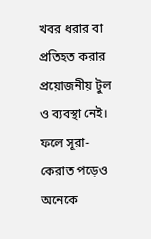খবর ধরার বা প্রতিহত করার প্রয়োজনীয় টুল ও ব্যবস্থা নেই। ফলে সূরা-কেরাত পড়েও অনেকে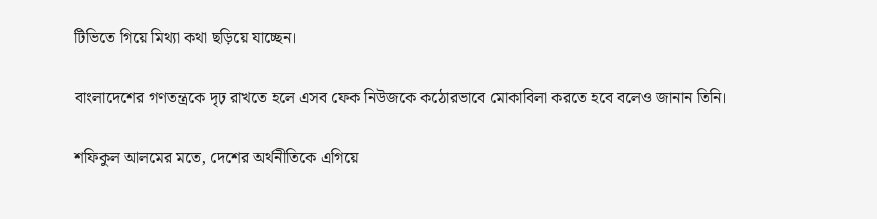টিভিতে গিয়ে মিথ্যা কথা ছড়িয়ে যাচ্ছেন।

বাংলাদেশের গণতন্ত্রকে দৃঢ় রাখতে হলে এসব ফেক নিউজকে কঠোরভাবে মোকাবিলা করতে হবে বলেও জানান তিনি।

শফিকুল আলমের মতে, দেশের অর্থনীতিকে এগিয়ে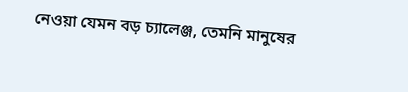নেওয়া যেমন বড় চ্যালেঞ্জ, তেমনি মানুষের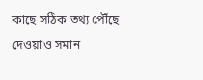কাছে সঠিক তথ্য পৌঁছে দেওয়াও সমান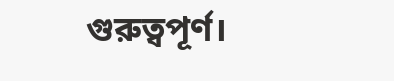গুরুত্বপূর্ণ।